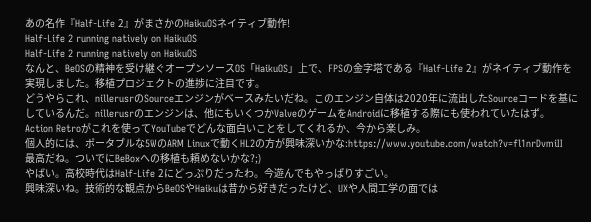あの名作『Half-Life 2』がまさかのHaikuOSネイティブ動作!
Half-Life 2 running natively on HaikuOS
Half-Life 2 running natively on HaikuOS
なんと、BeOSの精神を受け継ぐオープンソースOS「HaikuOS」上で、FPSの金字塔である『Half-Life 2』がネイティブ動作を実現しました。移植プロジェクトの進捗に注目です。
どうやらこれ、nillerusrのSourceエンジンがベースみたいだね。このエンジン自体は2020年に流出したSourceコードを基にしているんだ。nillerusrのエンジンは、他にもいくつかValveのゲームをAndroidに移植する際にも使われていたはず。
Action Retroがこれを使ってYouTubeでどんな面白いことをしてくれるか、今から楽しみ。
個人的には、ポータブルな5WのARM Linuxで動くHL2の方が興味深いかな:https://www.youtube.com/watch?v=fl1nrDvmiII
最高だね。ついでにBeBoxへの移植も頼めないかな?;)
やばい。高校時代はHalf-Life 2にどっぷりだったわ。今遊んでもやっぱりすごい。
興味深いね。技術的な観点からBeOSやHaikuは昔から好きだったけど、UXや人間工学の面では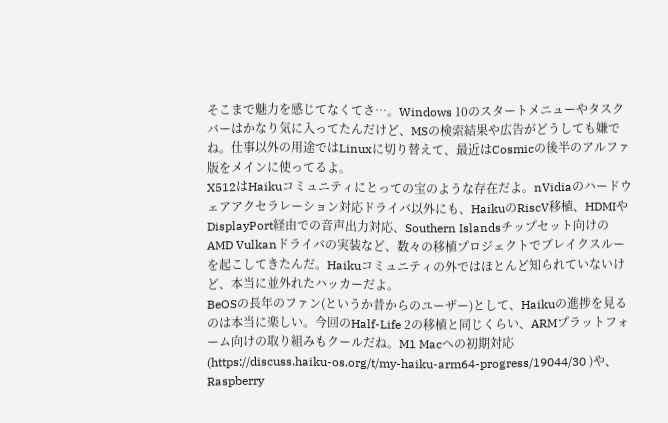そこまで魅力を感じてなくてさ…。Windows 10のスタートメニューやタスクバーはかなり気に入ってたんだけど、MSの検索結果や広告がどうしても嫌でね。仕事以外の用途ではLinuxに切り替えて、最近はCosmicの後半のアルファ版をメインに使ってるよ。
X512はHaikuコミュニティにとっての宝のような存在だよ。nVidiaのハードウェアアクセラレーション対応ドライバ以外にも、HaikuのRiscV移植、HDMIやDisplayPort経由での音声出力対応、Southern Islandsチップセット向けのAMD Vulkanドライバの実装など、数々の移植プロジェクトでブレイクスルーを起こしてきたんだ。Haikuコミュニティの外ではほとんど知られていないけど、本当に並外れたハッカーだよ。
BeOSの長年のファン(というか昔からのユーザー)として、Haikuの進捗を見るのは本当に楽しい。今回のHalf-Life 2の移植と同じくらい、ARMプラットフォーム向けの取り組みもクールだね。M1 Macへの初期対応(https://discuss.haiku-os.org/t/my-haiku-arm64-progress/19044/30 )や、Raspberry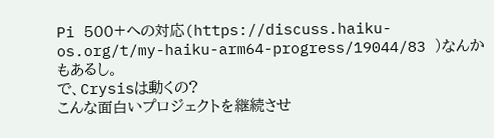Pi 500+への対応(https://discuss.haiku-os.org/t/my-haiku-arm64-progress/19044/83 )なんかもあるし。
で、Crysisは動くの?
こんな面白いプロジェクトを継続させ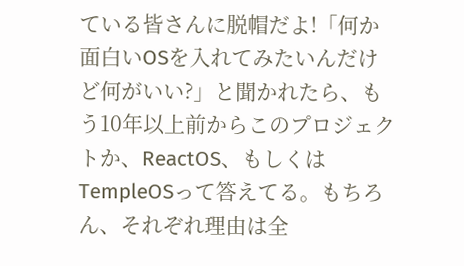ている皆さんに脱帽だよ!「何か面白いOSを入れてみたいんだけど何がいい?」と聞かれたら、もう10年以上前からこのプロジェクトか、ReactOS、もしくはTempleOSって答えてる。もちろん、それぞれ理由は全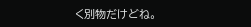く別物だけどね。